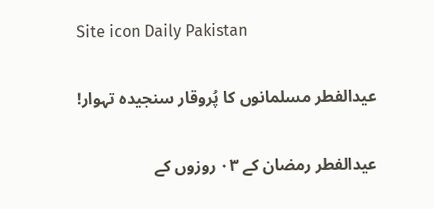Site icon Daily Pakistan

عیدالفطر مسلمانوں کا پُروقار سنجیدہ تہوار!

عیدالفطر رمضان کے ۰۳ روزوں کے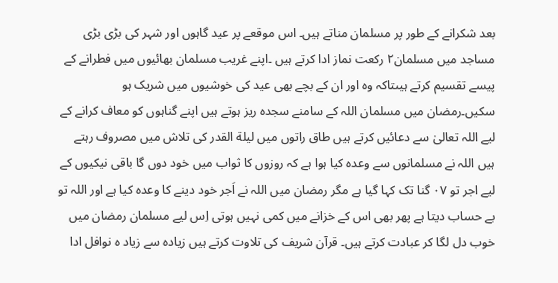بعد شکرانے کے طور پر مسلمان مناتے ہیں۔ اس موقعے پر عید گاہوں اور شہر کی بڑی بڑی مساجد میں مسلمان۲ رکعت نماز ادا کرتے ہیں ۔اپنے غریب مسلمان بھائیوں میں فطرانے کے پیسے تقسیم کرتے ہیںتاکہ وہ اور ان کے بچے بھی عید کی خوشیوں میں شریک ہو سکیں۔رمضان میں مسلمان اللہ کے سامنے سجدہ ریز ہوتے ہیں اپنے گناہوں کو معاف کرانے کے لیے اللہ تعالیٰ سے دعائیں کرتے ہیں طاق راتوں میں لیلة القدر کی تلاش میں مصروف رہتے ہیں اللہ نے مسلمانوں سے وعدہ کیا ہوا ہے کہ روزوں کا ثواب میں خود دوں گا باقی نیکیوں کے لیے اجر تو ۰۷ گنا تک کہا گیا ہے مگر رمضان میں اللہ نے اَجر خود دینے کا وعدہ کیا ہے اور اللہ تو بے حساب دیتا ہے پھر بھی اس کے خزانے میں کمی نہیں ہوتی اِس لیے مسلمان رمضان میں خوب دل لگا کر عبادت کرتے ہیں۔ قرآن شریف کی تلاوت کرتے ہیں زیادہ سے زیاد ہ نوافل ادا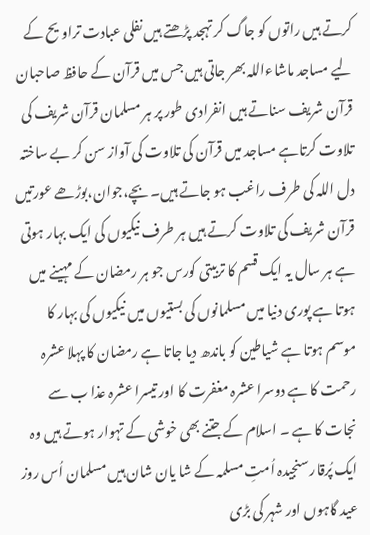کرتے ہیں راتوں کو جاگ کر تہجد پڑھتے ہیں نفلی عبادت تراویح کے لیے مساجد ماشاءاللہ بھر جاتی ہیں جس میں قرآن کے حافظ صاحبان قرآن شریف سناتے ہیں انفرادی طور پر ہر مسلمان قرآن شریف کی تلاوت کرتاہے مساجد میں قرآن کی تلاوت کی آواز سن کر بے ساختہ دل اللہ کی طرف راغب ہو جاتے ہیں۔ بچے،جوان،بوڑھے عورتیں قرآن شریف کی تلاوت کرتے ہیں ہر طرف نیکیوں کی ایک بہار ہوتی ہے ہر سال یہ ایک قسم کا تربیتی کورس جو ہر رمضان کے مہینے میں ہوتا ہے پوری دنیا میں مسلمانوں کی بستیوں میں نیکیوں کی بہار کا موسم ہوتا ہے شیاطین کو باندھ دیا جاتا ہے رمضان کا پہلا عشرہ رحمت کا ہے دوسرا عشرہ مغفرت کا اور تیسرا عشرہ عذا ب سے نجات کا ہے ۔ اسلام کے جتنے بھی خوشی کے تہوار ہوتے ہیں وہ ایک پُرقار سنجیدہ اُمتِ مسلمہ کے شا یان شان ہیں مسلمان اُس روز عید گاہوں اور شہر کی بڑی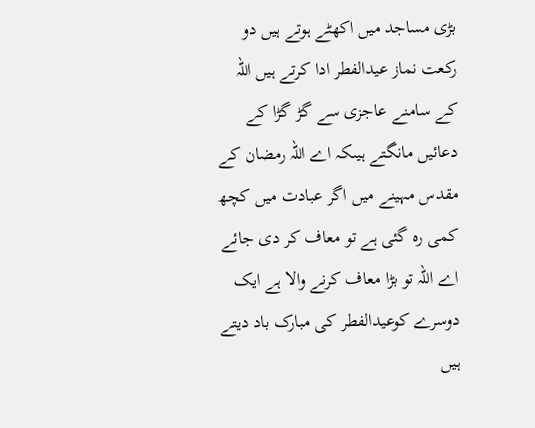بڑی مساجد میں اکھٹے ہوتے ہیں دو رکعت نماز عیدالفطر ادا کرتے ہیں اللہ کے سامنے عاجزی سے گڑ گڑا کے دعائیں مانگتے ہیںکہ اے اللہ رمضان کے مقدس مہینے میں اگر عبادت میں کچھ کمی رہ گئی ہے تو معاف کر دی جائے اے اللہ تو بڑا معاف کرنے والا ہے ایک دوسرے کوعیدالفطر کی مبارک باد دیتے ہیں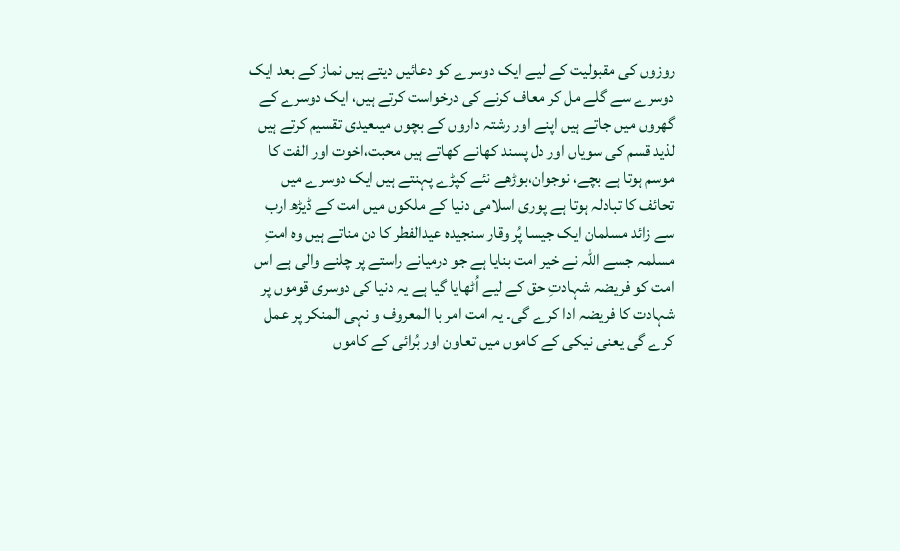روزوں کی مقبولیت کے لیے ایک دوسرے کو دعائیں دیتے ہیں نماز کے بعد ایک دوسرے سے گلے مل کر معاف کرنے کی درخواست کرتے ہیں، ایک دوسرے کے گھروں میں جاتے ہیں اپنے اور رشتہ داروں کے بچوں میںعیدی تقسیم کرتے ہیں لذید قسم کی سویاں اور دل پسند کھانے کھاتے ہیں محبت،اخوت اور الفت کا موسم ہوتا ہے بچے، نوجوان،بوڑھے نئے کپڑے پہنتے ہیں ایک دوسرے میں تحائف کا تبادلہ ہوتا ہے پوری اسلامی دنیا کے ملکوں میں امت کے ڈیڑھ ارب سے زائد مسلمان ایک جیسا پُر وقار سنجیدہ عیدالفطر کا دن مناتے ہیں وہ امتِ مسلمہ جسے اللہ نے خیر امت بنایا ہے جو درمیانے راستے پر چلنے والی ہے اس امت کو فریضہ شہادتِ حق کے لیے اُٹھایا گیا ہے یہ دنیا کی دوسری قوموں پر شہادت کا فریضہ ادا کرے گی۔ یہ امت امر با المعروف و نہی المنکر پر عمل کرے گی یعنی نیکی کے کاموں میں تعاون اور بُرائی کے کاموں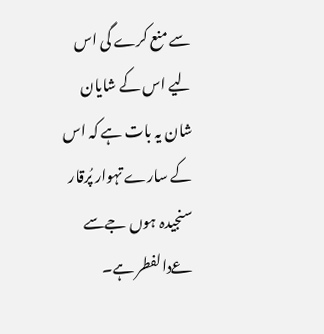سے منع کرے گی اس لیے اس کے شایان شان یہ بات ہے کہ اس کے سارے تہوار پُرقار سنجیدہ ہوں جےسے عےدالفطر ہے۔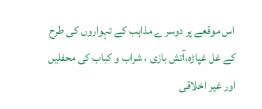اس موقعے پر دوسر ے مذاہب کے تہواروں کی طرح کے غل غپاڑہ،آتش بازی ، شراب و کباب کی محفلیں اور غیر اخلاقی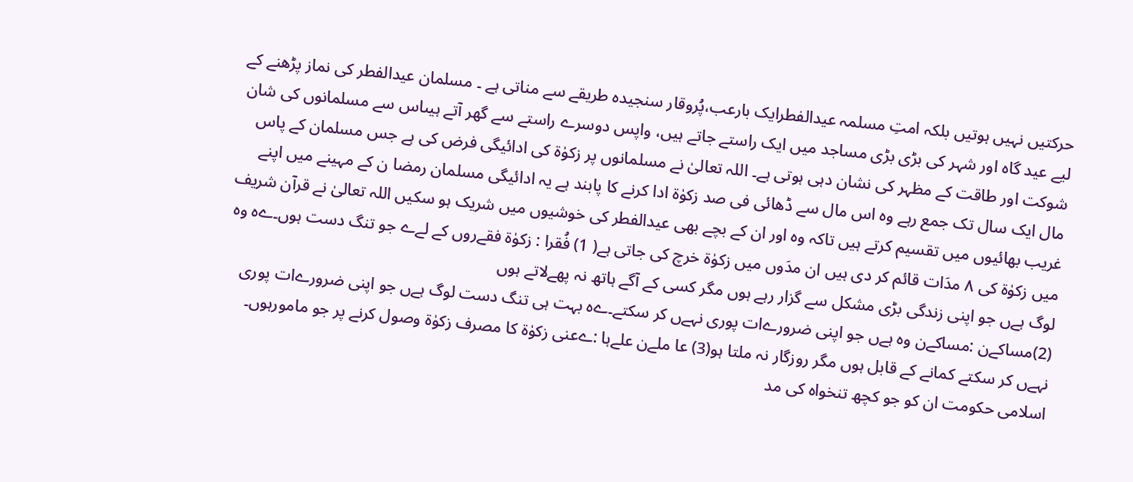حرکتیں نہیں ہوتیں بلکہ امتِ مسلمہ عیدالفطرایک بارعب،پُروقار سنجیدہ طریقے سے مناتی ہے ۔ مسلمان عیدالفطر کی نماز پڑھنے کے لیے عید گاہ اور شہر کی بڑی بڑی مساجد میں ایک راستے جاتے ہیں، واپس دوسرے راستے سے گھر آتے ہیںاس سے مسلمانوں کی شان شوکت اور طاقت کے مظہر کی نشان دہی ہوتی ہے۔ اللہ تعالیٰ نے مسلمانوں پر زکوٰة کی ادائیگی فرض کی ہے جس مسلمان کے پاس مال ایک سال تک جمع رہے وہ اس مال سے ڈھائی فی صد زکوٰة ادا کرنے کا پابند ہے یہ ادائیگی مسلمان رمضا ن کے مہینے میں اپنے غریب بھائیوں میں تقسیم کرتے ہیں تاکہ وہ اور ان کے بچے بھی عیدالفطر کی خوشیوں میں شریک ہو سکیں اللہ تعالیٰ نے قرآن شریف میں زکوٰة کی ۸ مدَات قائم کر دی ہیں ان مدَوں میں زکوٰة خرچ کی جاتی ہے( 1) فُقرا : زکوٰة فقےروں کے لےے جو تنگ دست ہوں۔ےہ وہ لوگ ہےں جو اپنی زندگی بڑی مشکل سے گزار رہے ہوں مگر کسی کے آگے ہاتھ نہ پھےلاتے ہوں
(2)مساکےن :مساکےن وہ ہےں جو اپنی ضرورےات پوری نہےں کر سکتے۔ےہ بہت ہی تنگ دست لوگ ہےں جو اپنی ضرورےات پوری نہےں کر سکتے کمانے کے قابل ہوں مگر روزگار نہ ملتا ہو(3) عا ملےن علےہا :ےعنی زکوٰة کا مصرف زکوٰة وصول کرنے پر جو مامورہوں۔ اسلامی حکومت ان کو جو کچھ تنخواہ کی مد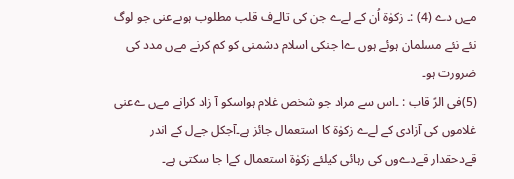مےں دے (4) :۔ زکوٰة اُن کے لےے جن کی تالےف قلب مطلوب ہوںےعنی جو لوگ نئے نئے مسلمان ہوئے ہوں ےا جنکی اسلام دشمنی کو کم کرنے مےں مدد کی ضرورت ہو۔
(5)فی الرً قاب : ۔اس سے مراد جو شخص غلام ہواسکو آ زاد کرانے مےں ےعنی غلاموں کی آزادی کے لےے زکوٰة کا استعمال جائز ہے۔آجکل جےل کے اندر قےدحقدار قےدےوں کی رہائی کیلئے زکوٰة استعمال کےا جا سکتی ہے۔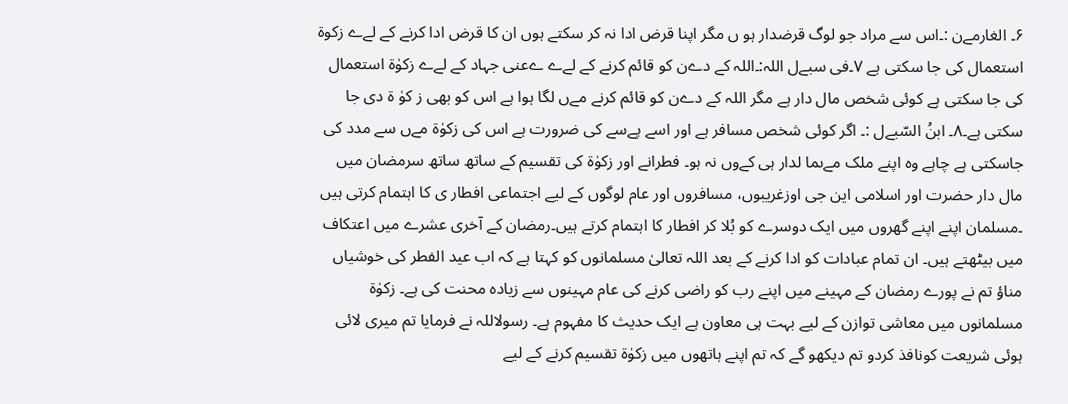۶۔ الغارمےن :۔اس سے مراد جو لوگ قرضدار ہو ں مگر اپنا قرض ادا نہ کر سکتے ہوں ان کا قرض ادا کرنے کے لےے زکوة استعمال کی جا سکتی ہے ۷۔فی سبےل اللہ:۔اللہ کے دےن کو قائم کرنے کے لےے ےعنی جہاد کے لےے زکوٰة استعمال کی جا سکتی ہے کوئی شخص مال دار ہے مگر اللہ کے دےن کو قائم کرنے مےں لگا ہوا ہے اس کو بھی ز کوٰ ة دی جا سکتی ہے۔۸۔ ابنُ السّبےل :۔ اگر کوئی شخص مسافر ہے اور اسے پےسے کی ضرورت ہے اس کی زکوٰة مےں سے مدد کی جاسکتی ہے چاہے وہ اپنے ملک مےںما لدار ہی کےوں نہ ہو۔ فطرانے اور زکوٰة کی تقسیم کے ساتھ ساتھ سرمضان میں مال دار حضرت اور اسلامی این جی اوزغریبوں، مسافروں اور عام لوگوں کے لیے اجتماعی افطار ی کا اہتمام کرتی ہیں ۔مسلمان اپنے اپنے گھروں میں ایک دوسرے کو بُلا کر افطار کا اہتمام کرتے ہیں۔رمضان کے آخری عشرے میں اعتکاف میں بیٹھتے ہیں۔ ان تمام عبادات کو ادا کرنے کے بعد اللہ تعالیٰ مسلمانوں کو کہتا ہے کہ اب عید الفطر کی خوشیاں مناؤ تم نے پورے رمضان کے مہینے میں اپنے رب کو راضی کرنے کی عام مہینوں سے زیادہ محنت کی ہے۔ زکوٰة مسلمانوں میں معاشی توازن کے لیے بہت ہی معاون ہے ایک حدیث کا مفہوم ہے۔ رسولاللہ نے فرمایا تم میری لائی ہوئی شریعت کونافذ کردو تم دیکھو گے کہ تم اپنے ہاتھوں میں زکوٰة تقسیم کرنے کے لیے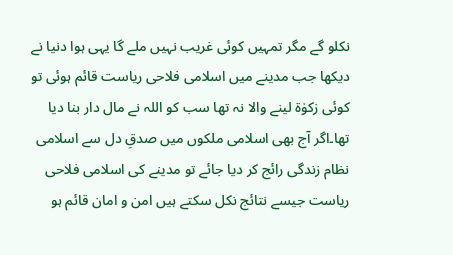نکلو گے مگر تمہیں کوئی غریب نہیں ملے گا یہی ہوا دنیا نے دیکھا جب مدینے میں اسلامی فلاحی ریاست قائم ہوئی تو کوئی زکوٰة لینے والا نہ تھا سب کو اللہ نے مال دار بنا دیا تھا۔اگر آج بھی اسلامی ملکوں میں صدقِ دل سے اسلامی نظام زندگی رائج کر دیا جائے تو مدینے کی اسلامی فلاحی ریاست جیسے نتائج نکل سکتے ہیں امن و امان قائم ہو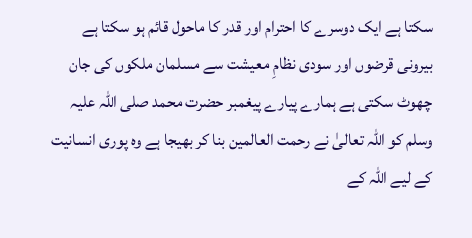سکتا ہے ایک دوسرے کا احترام اور قدر کا ماحول قائم ہو سکتا ہے بیرونی قرضوں اور سودی نظامِ معیشت سے مسلمان ملکوں کی جان چھوٹ سکتی ہے ہمارے پیارے پیغمبر حضرت محمد صلی اللہ علیہ وسلم کو اللہ تعالیٰ نے رحمت العالمین بنا کر بھیجا ہے وہ پوری انسانیت کے لیے اللہ کے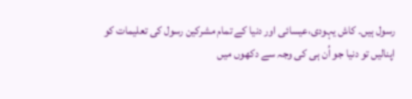رسول ہیں۔ کاش یہودی،عیسائی اور دنیا کے تمام مشرکین رسول کی تعلیمات کو اپنالیں تو دنیا جو اُن ہی کی وجہ سے دکھوں میں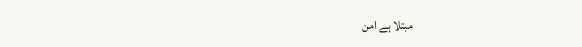مبتلا ہے امن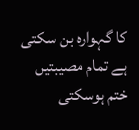کا گہوارہ بن سکتی ہے تمام مصیبتیں ختم ہوسکتی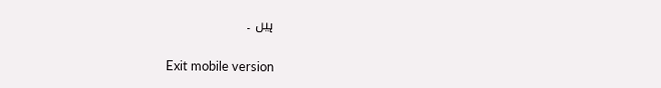ہیں ۔

Exit mobile version